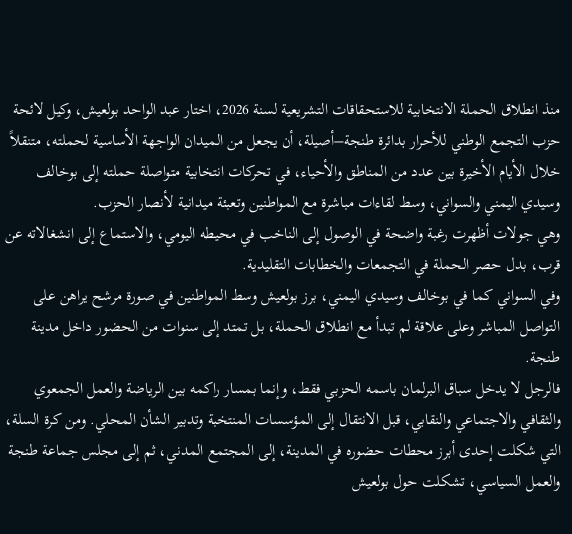منذ انطلاق الحملة الانتخابية للاستحقاقات التشريعية لسنة 2026، اختار عبد الواحد بولعيش، وكيل لائحة حزب التجمع الوطني للأحرار بدائرة طنجة–أصيلة، أن يجعل من الميدان الواجهة الأساسية لحملته، متنقلاً خلال الأيام الأخيرة بين عدد من المناطق والأحياء، في تحركات انتخابية متواصلة حملته إلى بوخالف وسيدي اليمني والسواني، وسط لقاءات مباشرة مع المواطنين وتعبئة ميدانية لأنصار الحزب.
وهي جولات أظهرت رغبة واضحة في الوصول إلى الناخب في محيطه اليومي، والاستماع إلى انشغالاته عن قرب، بدل حصر الحملة في التجمعات والخطابات التقليدية.
وفي السواني كما في بوخالف وسيدي اليمني، برز بولعيش وسط المواطنين في صورة مرشح يراهن على التواصل المباشر وعلى علاقة لم تبدأ مع انطلاق الحملة، بل تمتد إلى سنوات من الحضور داخل مدينة طنجة.
فالرجل لا يدخل سباق البرلمان باسمه الحزبي فقط، وإنما بمسار راكمه بين الرياضة والعمل الجمعوي والثقافي والاجتماعي والنقابي، قبل الانتقال إلى المؤسسات المنتخبة وتدبير الشأن المحلي. ومن كرة السلة، التي شكلت إحدى أبرز محطات حضوره في المدينة، إلى المجتمع المدني، ثم إلى مجلس جماعة طنجة والعمل السياسي، تشكلت حول بولعيش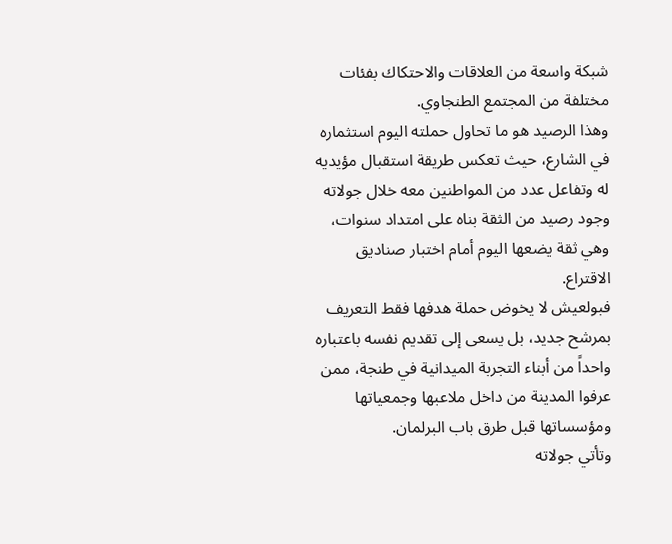شبكة واسعة من العلاقات والاحتكاك بفئات مختلفة من المجتمع الطنجاوي.
وهذا الرصيد هو ما تحاول حملته اليوم استثماره في الشارع، حيث تعكس طريقة استقبال مؤيديه له وتفاعل عدد من المواطنين معه خلال جولاته وجود رصيد من الثقة بناه على امتداد سنوات، وهي ثقة يضعها اليوم أمام اختبار صناديق الاقتراع.
فبولعيش لا يخوض حملة هدفها فقط التعريف بمرشح جديد، بل يسعى إلى تقديم نفسه باعتباره واحداً من أبناء التجربة الميدانية في طنجة، ممن عرفوا المدينة من داخل ملاعبها وجمعياتها ومؤسساتها قبل طرق باب البرلمان.
وتأتي جولاته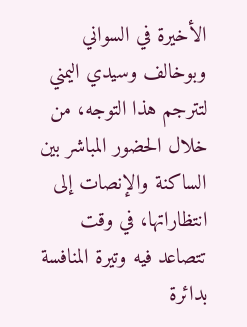الأخيرة في السواني وبوخالف وسيدي اليمني لتترجم هذا التوجه، من خلال الحضور المباشر بين الساكنة والإنصات إلى انتظاراتها، في وقت تتصاعد فيه وتيرة المنافسة بدائرة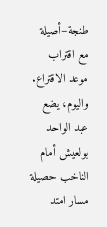طنجة–أصيلة مع اقتراب موعد الاقتراع.
واليوم، يضع عبد الواحد بولعيش أمام الناخب حصيلة مسار امتد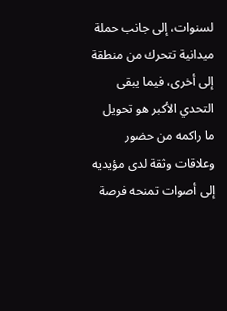لسنوات، إلى جانب حملة ميدانية تتحرك من منطقة إلى أخرى، فيما يبقى التحدي الأكبر هو تحويل ما راكمه من حضور وعلاقات وثقة لدى مؤيديه إلى أصوات تمنحه فرصة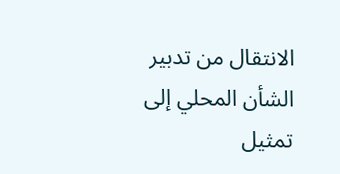الانتقال من تدبير الشأن المحلي إلى تمثيل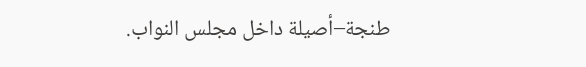طنجة–أصيلة داخل مجلس النواب.